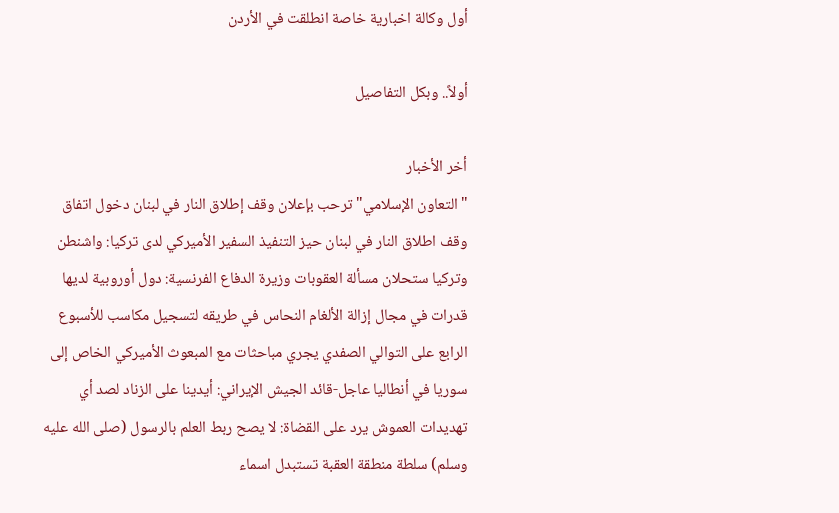أول وكالة اخبارية خاصة انطلقت في الأردن

أولاً.. وبكل التفاصيل

أخر الأخبار
"التعاون الإسلامي" ترحب بإعلان وقف إطلاق النار في لبنان دخول اتفاق وقف اطلاق النار في لبنان حيز التنفيذ السفير الأميركي لدى تركيا: واشنطن وتركيا ستحلان مسألة العقوبات وزيرة الدفاع الفرنسية: دول أوروبية لديها قدرات في مجال إزالة الألغام النحاس في طريقه لتسجيل مكاسب للأسبوع الرابع على التوالي الصفدي يجري مباحثات مع المبعوث الأميركي الخاص إلى سوريا في أنطاليا عاجل-قائد الجيش الإيراني: أيدينا على الزناد لصد أي تهديدات العموش يرد على القضاة: لا يصح ربط العلم بالرسول (صلى الله عليه وسلم) سلطة منطقة العقبة تستبدل اسماء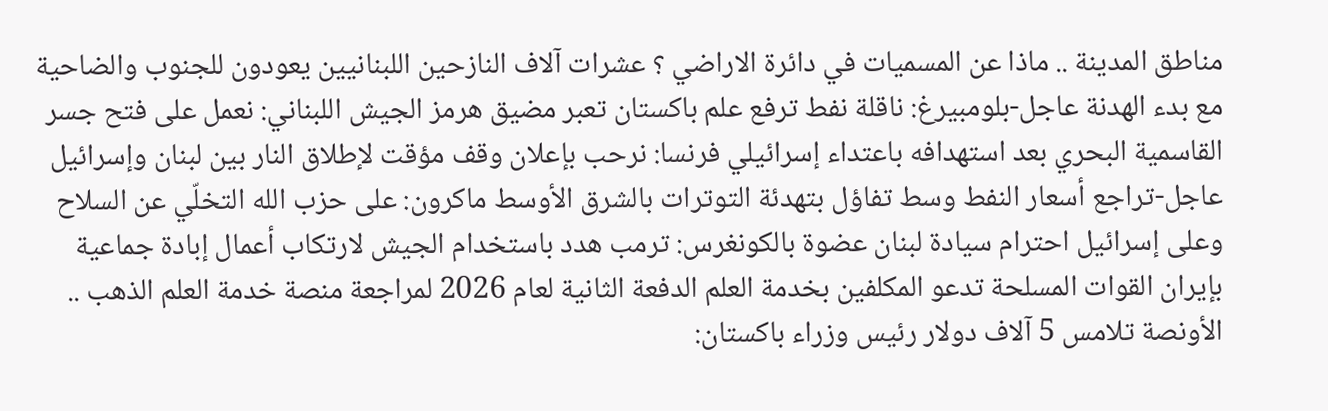مناطق المدينة .. ماذا عن المسميات في دائرة الاراضي ؟ عشرات آلاف النازحين اللبنانيين يعودون للجنوب والضاحية مع بدء الهدنة عاجل-بلومبيرغ: ناقلة نفط ترفع علم باكستان تعبر مضيق هرمز الجيش اللبناني: نعمل على فتح جسر القاسمية البحري بعد استهدافه باعتداء إسرائيلي فرنسا: نرحب بإعلان وقف مؤقت لإطلاق النار بين لبنان وإسرائيل عاجل-تراجع أسعار النفط وسط تفاؤل بتهدئة التوترات بالشرق الأوسط ماكرون: على حزب الله التخلّي عن السلاح وعلى إسرائيل احترام سيادة لبنان عضوة بالكونغرس: ترمب هدد باستخدام الجيش لارتكاب أعمال إبادة جماعية بإيران القوات المسلحة تدعو المكلفين بخدمة العلم الدفعة الثانية لعام 2026 لمراجعة منصة خدمة العلم الذهب .. الأونصة تلامس 5 آلاف دولار رئيس وزراء باكستان: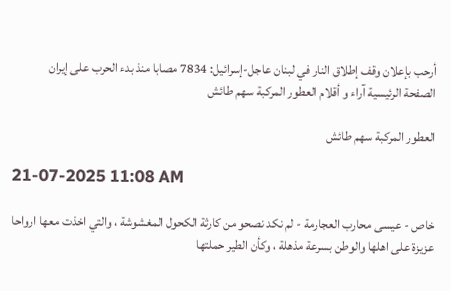أرحب بإعلان وقف إطلاق النار في لبنان عاجل-إسرائيل: 7834 مصابا منذ بدء الحرب على إيران
الصفحة الرئيسية آراء و أقلام العطور المركبة سهم طائش

العطور المركبة سهم طائش

21-07-2025 11:08 AM

خاص - عيسى محارب العجارمة - لم نكد نصحو من كارثة الكحول المغشوشة ، والتي اخذت معها ارواحا عزيزة على اهلها والوطن بسرعة مذهلة ، وكأن الطير حملتها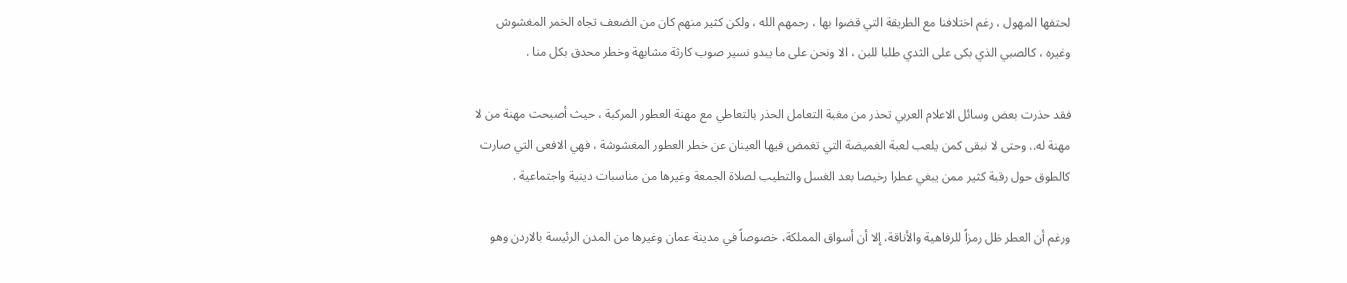لحتفها المهول ، رغم اختلافنا مع الطريقة التي قضوا بها ، رحمهم الله ، ولكن كثير منهم كان من الضعف تجاه الخمر المغشوش وغيره ، كالصبي الذي بكى على الثدي طلبا للبن ، الا ونحن على ما يبدو نسير صوب كارثة مشابهة وخطر محدق بكل منا .

فقد حذرت بعض وسائل الاعلام العربي تحذر من مغبة التعامل الحذر بالتعاطي مع مهنة العطور المركبة ، حيث أصبحت مهنة من لا مهنة له.. وحتى لا نبقى كمن يلعب لعبة الغميضة التي تغمض فيها العينان عن خطر العطور المغشوشة ، فهي الافعى التي صارت كالطوق حول رقبة كثير ممن يبغي عطرا رخيصا بعد الغسل والتطيب لصلاة الجمعة وغيرها من مناسبات دينية واجتماعية .

ورغم أن العطر ظل رمزاً للرفاهية والأناقة، إلا أن أسواق المملكة، خصوصاً في مدينة عمان وغيرها من المدن الرئيسة بالاردن وهو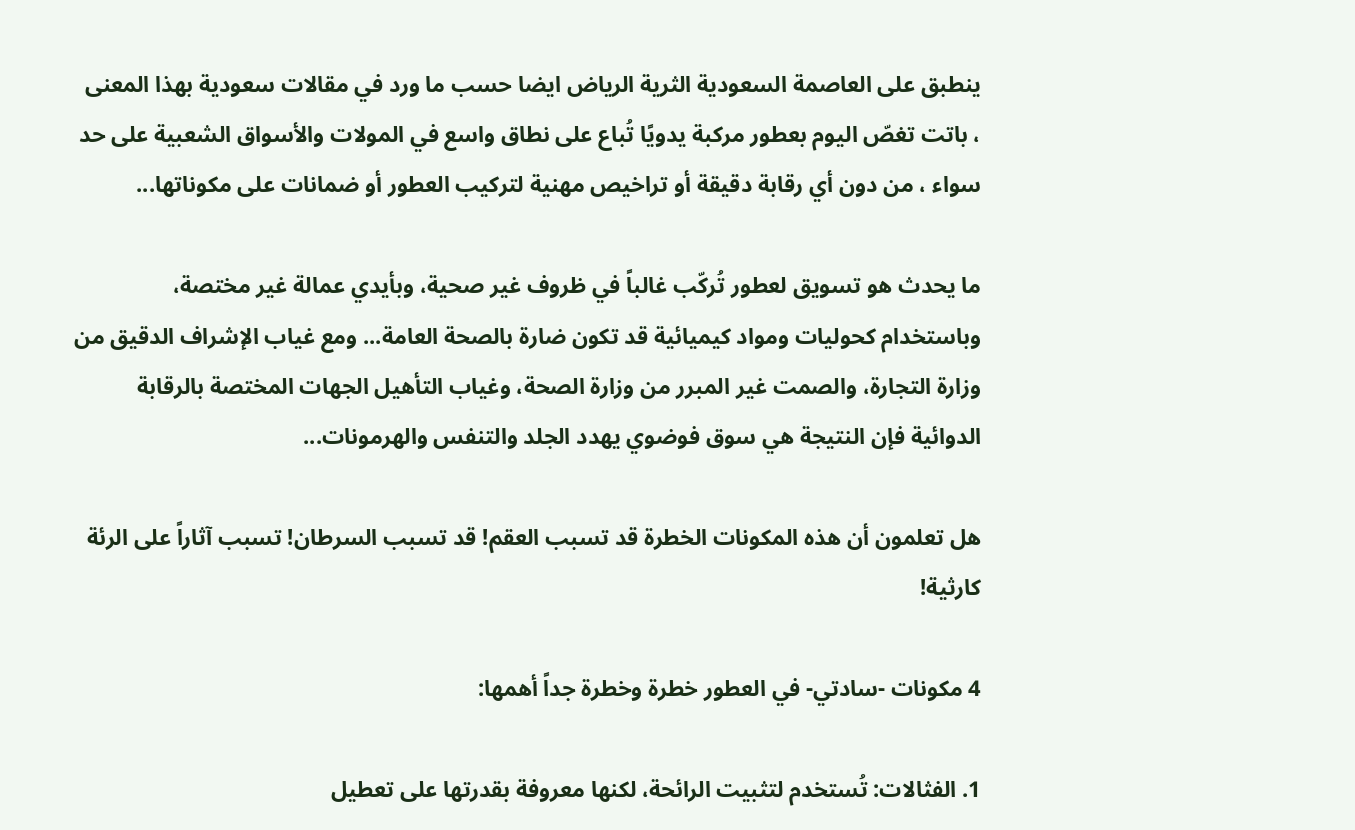ينطبق على العاصمة السعودية الثرية الرياض ايضا حسب ما ورد في مقالات سعودية بهذا المعنى ، باتت تغصّ اليوم بعطور مركبة يدويًا تُباع على نطاق واسع في المولات والأسواق الشعبية على حد سواء ، من دون أي رقابة دقيقة أو تراخيص مهنية لتركيب العطور أو ضمانات على مكوناتها...

ما يحدث هو تسويق لعطور تُركّب غالباً في ظروف غير صحية، وبأيدي عمالة غير مختصة، وباستخدام كحوليات ومواد كيميائية قد تكون ضارة بالصحة العامة... ومع غياب الإشراف الدقيق من وزارة التجارة، والصمت غير المبرر من وزارة الصحة، وغياب التأهيل الجهات المختصة بالرقابة الدوائية فإن النتيجة هي سوق فوضوي يهدد الجلد والتنفس والهرمونات...

هل تعلمون أن هذه المكونات الخطرة قد تسبب العقم! قد تسبب السرطان! تسبب آثاراً على الرئة كارثية!

4 مكونات -سادتي- في العطور خطرة وخطرة جداً أهمها:

1. الفثالات: تُستخدم لتثبيت الرائحة، لكنها معروفة بقدرتها على تعطيل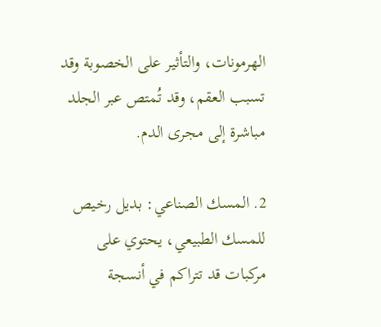الهرمونات، والتأثير على الخصوبة وقد تسبب العقم، وقد تُمتص عبر الجلد مباشرة إلى مجرى الدم.

2. المسك الصناعي: بديل رخيص للمسك الطبيعي، يحتوي على مركبات قد تتراكم في أنسجة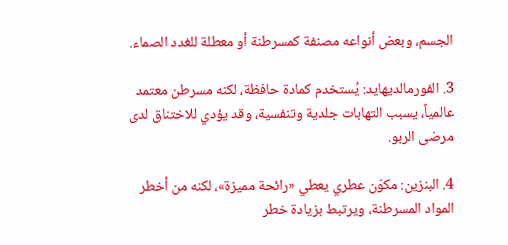الجسم، وبعض أنواعه مصنفة كمسرطنة أو معطلة للغدد الصماء.

3. الفورمالديهايد: يُستخدم كمادة حافظة، لكنه مسرطن معتمد عالمياً، يسبب التهابات جلدية وتنفسية، وقد يؤدي للاختناق لدى مرضى الربو.

4. البنزين: مكوّن عطري يعطي «رائحة مميزة»، لكنه من أخطر المواد المسرطنة، ويرتبط بزيادة خطر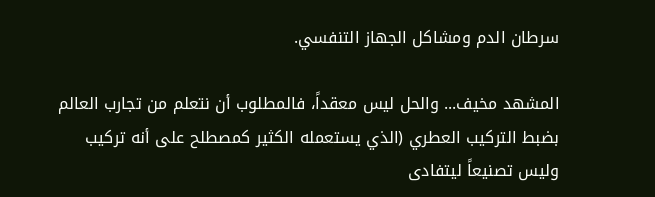سرطان الدم ومشاكل الجهاز التنفسي.

المشهد مخيف... والحل ليس معقداً، فالمطلوب أن نتعلم من تجارب العالم بضبط التركيب العطري (الذي يستعمله الكثير كمصطلح على أنه تركيب وليس تصنيعاً ليتفادى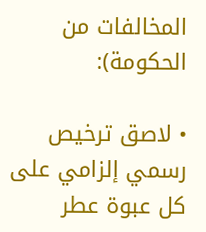المخالفات من الحكومة):

• لاصق ترخيص رسمي إلزامي على كل عبوة عطر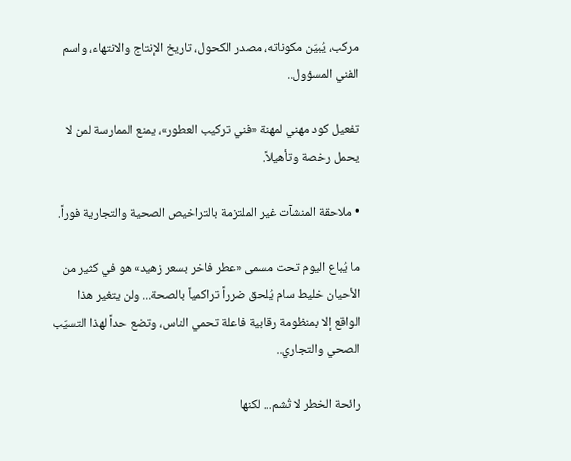مركب، يُبيّن مكوناته، مصدر الكحول، تاريخ الإنتاج والانتهاء، واسم الفني المسؤول..

تفعيل كود مهني لمهنة «فني تركيب العطور»، يمنع الممارسة لمن لا يحمل رخصة وتأهيلاً.

• ملاحقة المنشآت غير الملتزمة بالتراخيص الصحية والتجارية فوراً.

ما يُباع اليوم تحت مسمى «عطر فاخر بسعر زهيد» هو في كثير من الأحيان خليط سام يُلحق ضرراً تراكمياً بالصحة... ولن يتغير هذا الواقع إلا بمنظومة رقابية فاعلة تحمي الناس، وتضع حداً لهذا التسيّب الصحي والتجاري..

رائحة الخطر لا تُشم... لكنها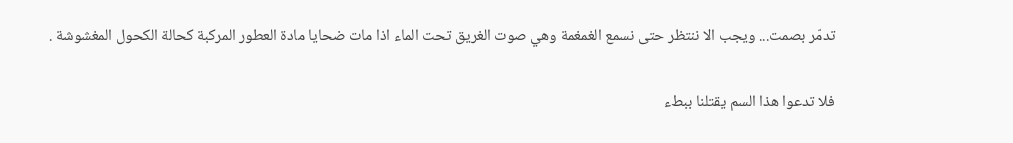تدمّر بصمت... ويجب الا ننتظر حتى نسمع الغمغمة وهي صوت الغريق تحت الماء اذا مات ضحايا مادة العطور المركبة كحالة الكحول المغشوشة .

فلا تدعوا هذا السم يقتلنا ببطء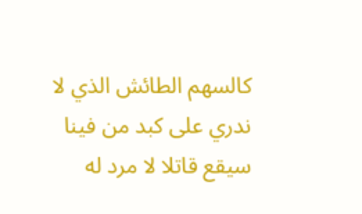كالسهم الطائش الذي لا ندري على كبد من فينا سيقع قاتلا لا مرد له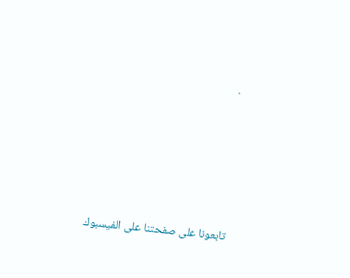.








تابعونا على صفحتنا على الفيسبوك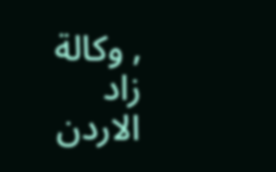, وكالة زاد الاردن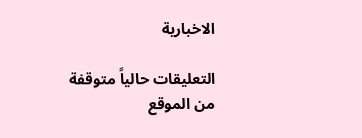الاخبارية

التعليقات حالياً متوقفة من الموقع